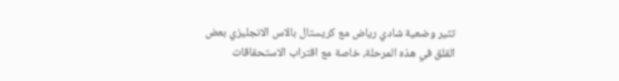تثير وضعية شادي رياض مع كريستال بالاس الانجليزي بعض القلق في هذه المرحلة، خاصة مع اقتراب الاستحقاقات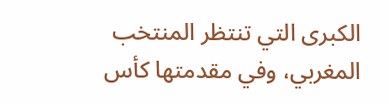الكبرى التي تنتظر المنتخب المغربي، وفي مقدمتها كأس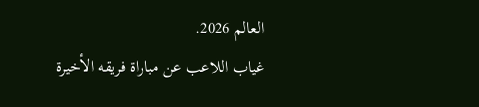العالم 2026.
غياب اللاعب عن مباراة فريقه الأخيرة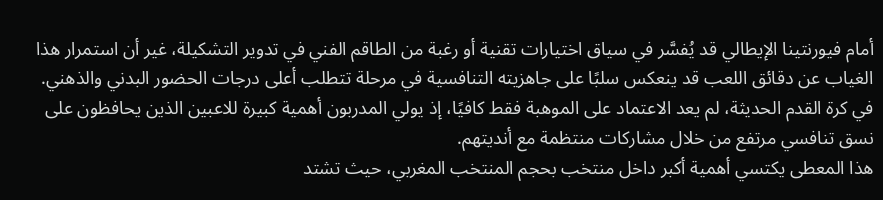أمام فيورنتينا الإيطالي قد يُفسَّر في سياق اختيارات تقنية أو رغبة من الطاقم الفني في تدوير التشكيلة، غير أن استمرار هذا الغياب عن دقائق اللعب قد ينعكس سلبًا على جاهزيته التنافسية في مرحلة تتطلب أعلى درجات الحضور البدني والذهني.
في كرة القدم الحديثة، لم يعد الاعتماد على الموهبة فقط كافيًا، إذ يولي المدربون أهمية كبيرة للاعبين الذين يحافظون على نسق تنافسي مرتفع من خلال مشاركات منتظمة مع أنديتهم.
هذا المعطى يكتسي أهمية أكبر داخل منتخب بحجم المنتخب المغربي، حيث تشتد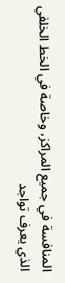المنافسة في جميع المراكز، وخاصة في الخط الخلفي الذي يعرف تواجد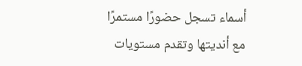أسماء تسجل حضورًا مستمرًا مع أنديتها وتقدم مستويات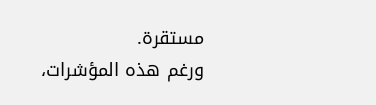مستقرة.
ورغم هذه المؤشرات،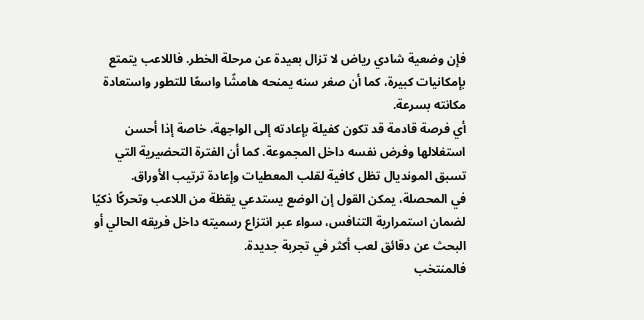فإن وضعية شادي رياض لا تزال بعيدة عن مرحلة الخطر. فاللاعب يتمتع بإمكانيات كبيرة، كما أن صغر سنه يمنحه هامشًا واسعًا للتطور واستعادة مكانته بسرعة.
أي فرصة قادمة قد تكون كفيلة بإعادته إلى الواجهة، خاصة إذا أحسن استغلالها وفرض نفسه داخل المجموعة. كما أن الفترة التحضيرية التي تسبق المونديال تظل كافية لقلب المعطيات وإعادة ترتيب الأوراق.
في المحصلة، يمكن القول إن الوضع يستدعي يقظة من اللاعب وتحركًا ذكيًا لضمان استمرارية التنافس، سواء عبر انتزاع رسميته داخل فريقه الحالي أو البحث عن دقائق لعب أكثر في تجربة جديدة.
فالمنتخب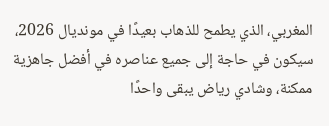المغربي، الذي يطمح للذهاب بعيدًا في مونديال 2026، سيكون في حاجة إلى جميع عناصره في أفضل جاهزية ممكنة، وشادي رياض يبقى واحدًا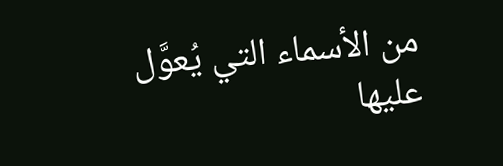من الأسماء التي يُعوَّل عليها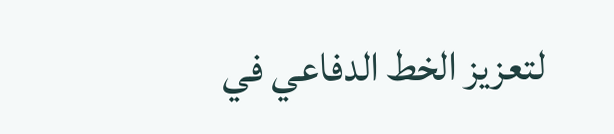لتعزيز الخط الدفاعي في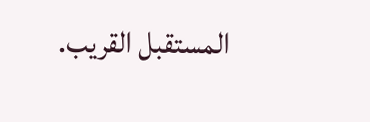المستقبل القريب.